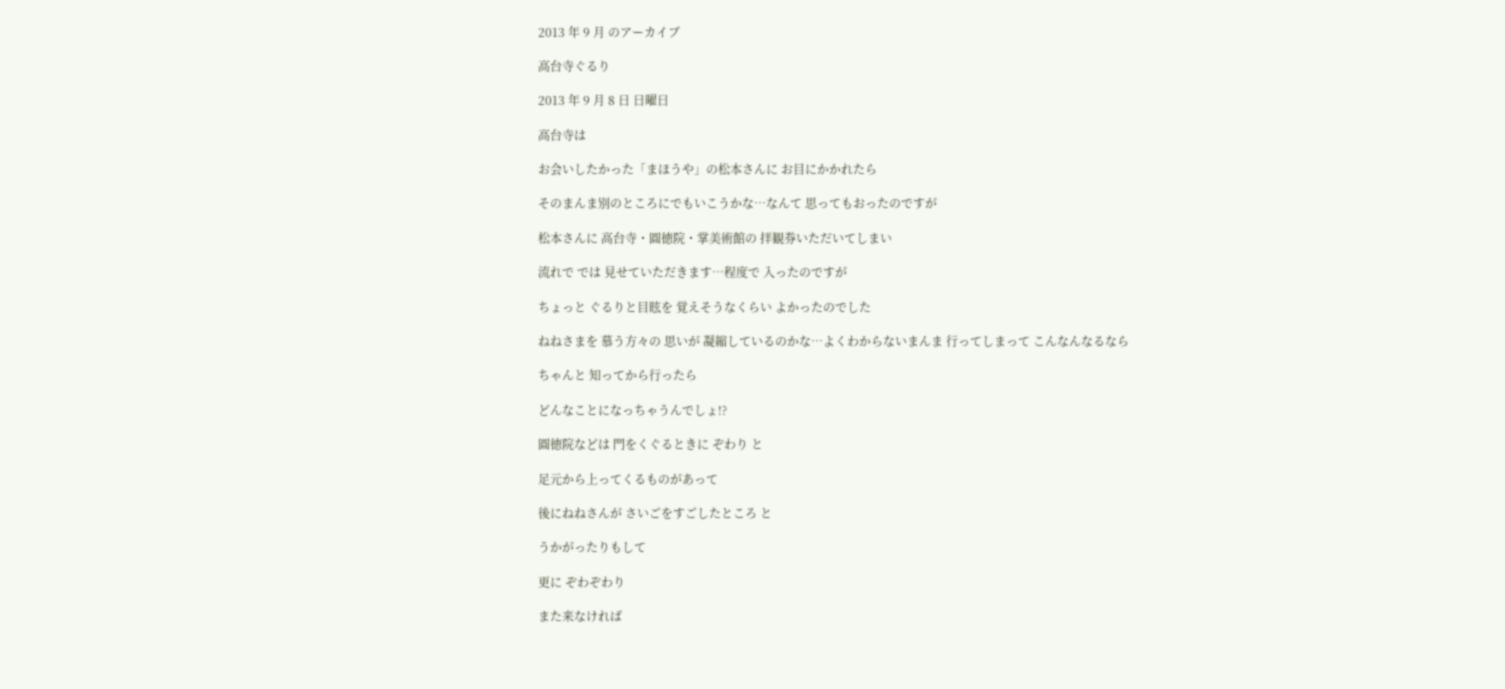2013 年 9 月 のアーカイブ

高台寺ぐるり

2013 年 9 月 8 日 日曜日

高台寺は

お会いしたかった「まほうや」の松本さんに お目にかかれたら

そのまんま別のところにでもいこうかな…なんて 思ってもおったのですが

松本さんに 高台寺・圓徳院・掌美術館の 拝観券いただいてしまい

流れで では 見せていただきます…程度で 入ったのですが

ちょっと ぐるりと目眩を 覚えそうなくらい よかったのでした

ねねさまを 慕う方々の 思いが 凝縮しているのかな…よくわからないまんま 行ってしまって こんなんなるなら

ちゃんと 知ってから行ったら

どんなことになっちゃうんでしょ!?

圓徳院などは 門をくぐるときに ぞわり と

足元から上ってくるものがあって

後にねねさんが さいごをすごしたところ と

うかがったりもして

更に ぞわぞわり

また来なければ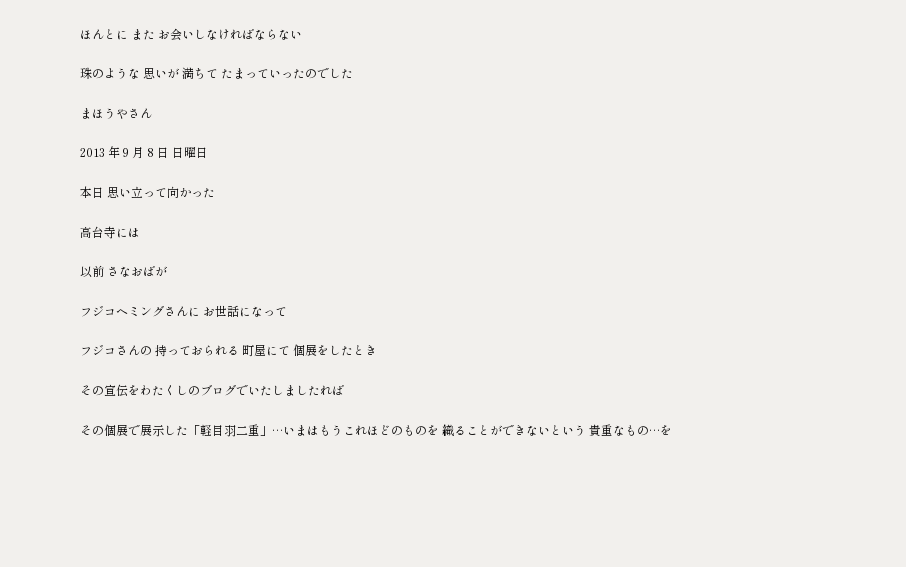ほんとに また お会いしなければならない

珠のような 思いが 満ちて たまっていったのでした

まほうやさん

2013 年 9 月 8 日 日曜日

本日 思い立って向かった

高台寺には

以前 さなおばが

フジコヘミングさんに お世話になって

フジコさんの 持っておられる 町屋にて 個展をしたとき

その宣伝をわたくしのブログでいたしましたれば

その個展で展示した「軽目羽二重」…いまはもうこれほどのものを 織ることができないという 貴重なもの…を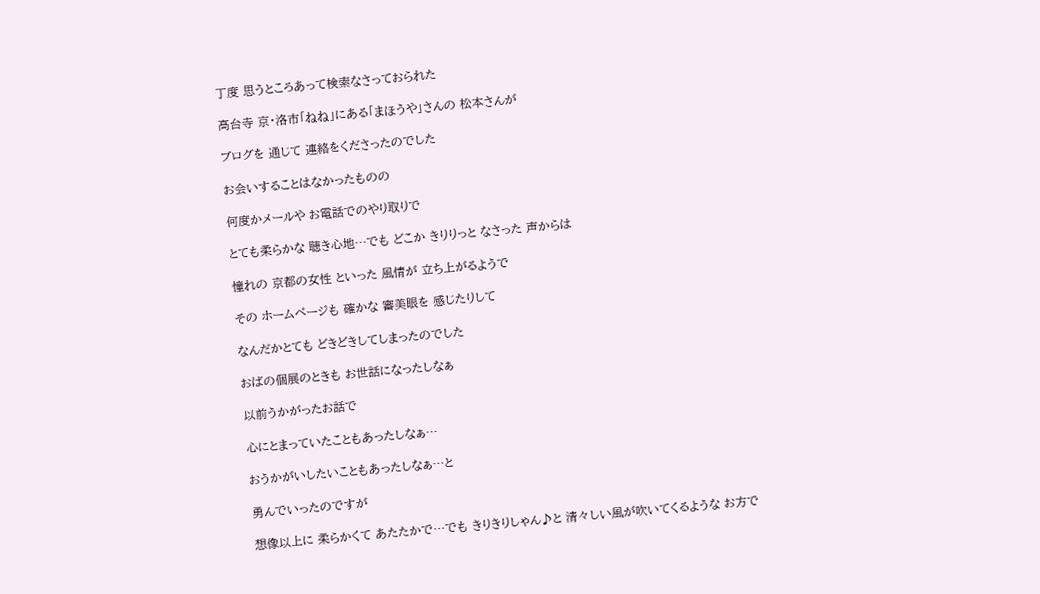丁度 思うところあって検索なさっておられた

高台寺 京・洛市「ねね」にある「まほうや」さんの 松本さんが

ブログを 通じて 連絡をくださったのでした

お会いすることはなかったものの

何度かメールや お電話でのやり取りで

とても柔らかな 聴き心地…でも どこか きりりっと なさった 声からは

憧れの 京都の女性 といった 風情が 立ち上がるようで

その ホームページも 確かな 審美眼を 感じたりして

なんだかとても どきどきしてしまったのでした

おばの個展のときも お世話になったしなぁ

以前うかがったお話で

心にとまっていたこともあったしなぁ…

おうかがいしたいこともあったしなぁ…と

勇んでいったのですが

想像以上に 柔らかくて あたたかで…でも きりきりしゃん♪と 清々しい風が吹いてくるような お方で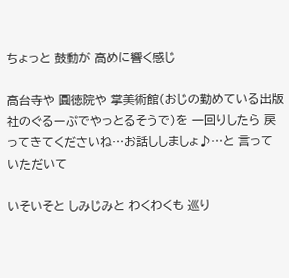ちょっと 鼓動が 高めに響く感じ

高台寺や 圓徳院や 掌美術館(おじの勤めている出版社のぐるーぷでやっとるそうで)を 一回りしたら 戻ってきてくださいね…お話ししましょ♪…と 言っていただいて

いそいそと しみじみと わくわくも 巡り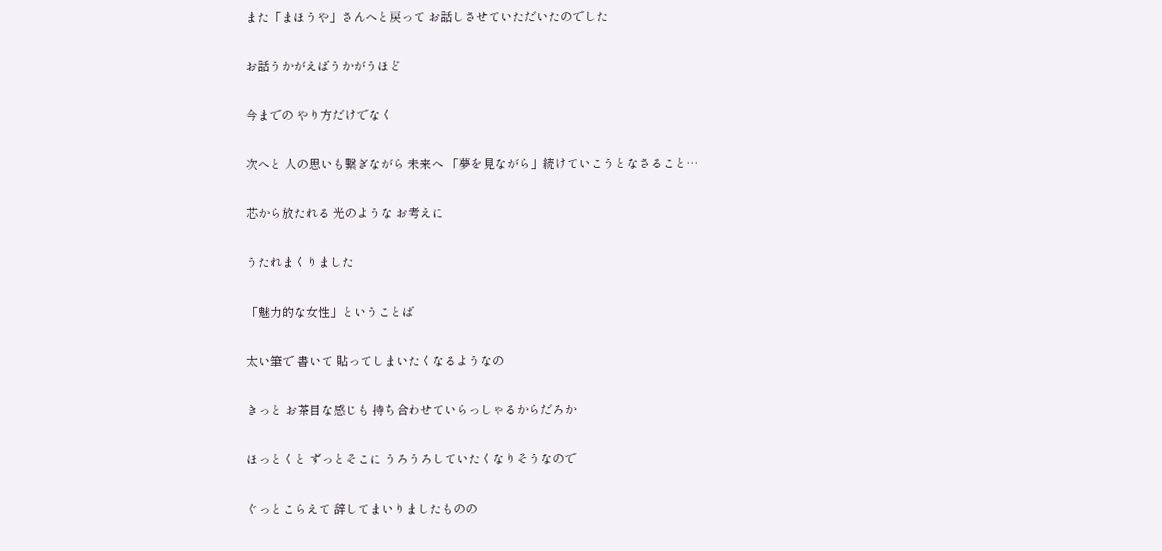また「まほうや」さんへと戻って お話しさせていただいたのでした

お話うかがえばうかがうほど

今までの やり方だけでなく

次へと 人の思いも繋ぎながら 未来へ 「夢を見ながら」続けていこうとなさること…

芯から放たれる 光のような お考えに

うたれまくりました

「魅力的な女性」ということば

太い筆で 書いて 貼ってしまいたくなるようなの

きっと お茶目な感じも 持ち合わせていらっしゃるからだろか

ほっとくと ずっとそこに うろうろしていたくなりそうなので

ぐっとこらえて 辞してまいりましたものの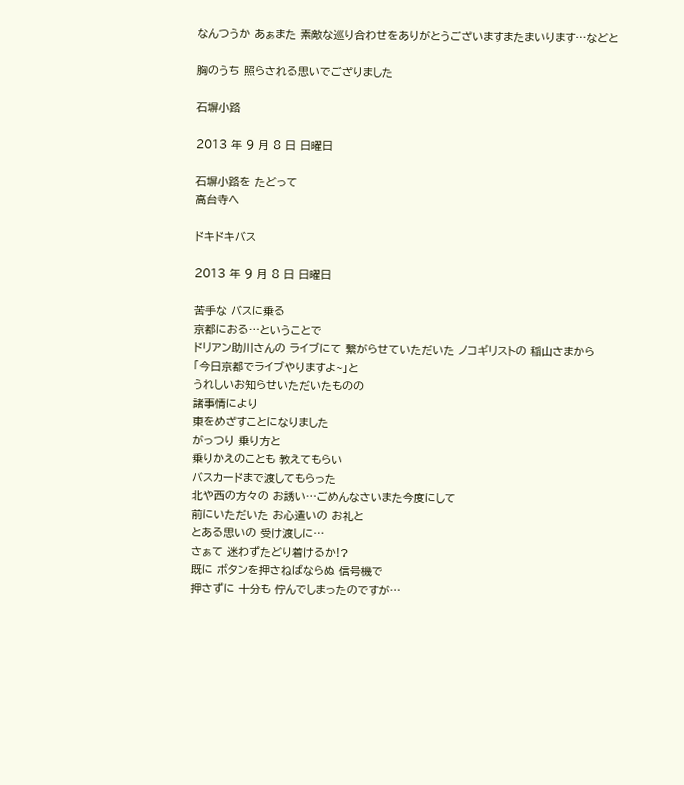なんつうか あぁまた 素敵な巡り合わせをありがとうございますまたまいります…などと

胸のうち 照らされる思いでござりました

石塀小路

2013 年 9 月 8 日 日曜日

石塀小路を たどって
高台寺へ

ドキドキバス

2013 年 9 月 8 日 日曜日

苦手な バスに乗る
京都におる…ということで
ドリアン助川さんの ライブにて 繋がらせていただいた ノコギリストの 稲山さまから
「今日京都でライブやりますよ~」と
うれしいお知らせいただいたものの
諸事情により
東をめざすことになりました
がっつり 乗り方と
乗りかえのことも 教えてもらい
バスカードまで渡してもらった
北や西の方々の お誘い…ごめんなさいまた今度にして
前にいただいた お心遣いの お礼と
とある思いの 受け渡しに…
さぁて 迷わずたどり着けるか!?
既に ボタンを押さねばならぬ 信号機で
押さずに 十分も 佇んでしまったのですが…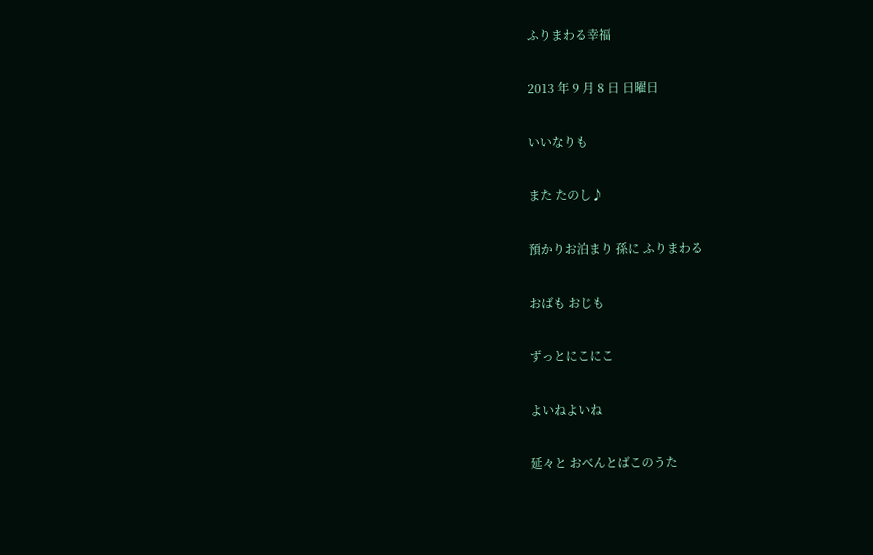ふりまわる幸福

2013 年 9 月 8 日 日曜日

いいなりも

また たのし♪

預かりお泊まり 孫に ふりまわる

おばも おじも

ずっとにこにこ

よいねよいね

延々と おべんとばこのうた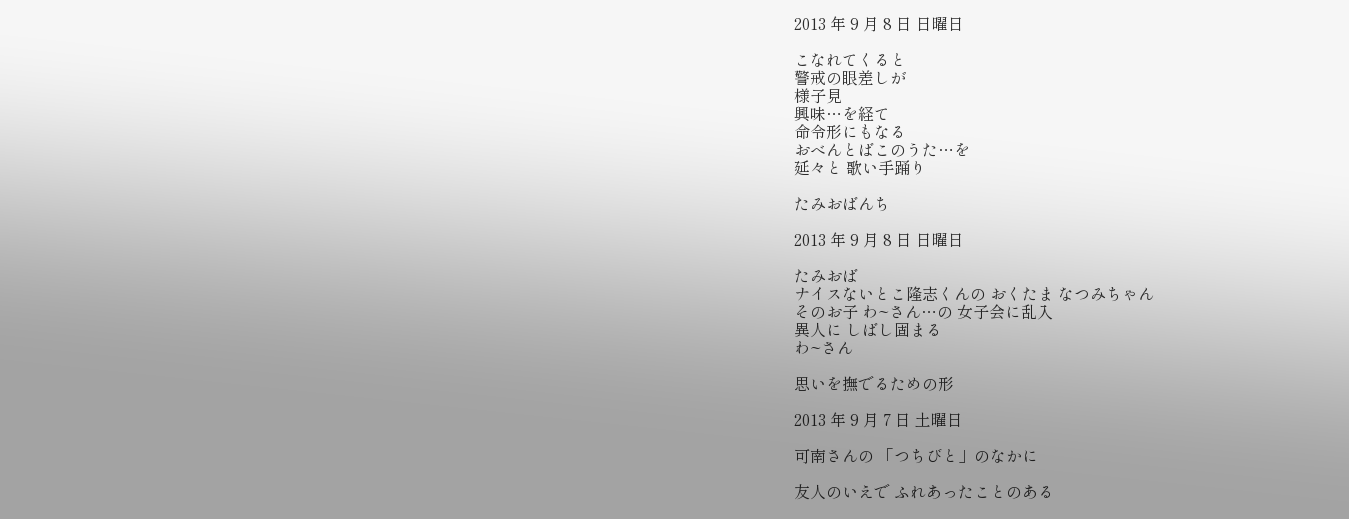2013 年 9 月 8 日 日曜日

こなれてくると
警戒の眼差しが
様子見
興味…を経て
命令形にもなる
おべんとばこのうた…を
延々と 歌い手踊り

たみおばんち

2013 年 9 月 8 日 日曜日

たみおば
ナイスないとこ隆志くんの おくたま なつみちゃん
そのお子 わ~さん…の 女子会に乱入
異人に しばし固まる
わ~さん

思いを撫でるための形

2013 年 9 月 7 日 土曜日

可南さんの 「つちびと」のなかに

友人のいえで ふれあったことのある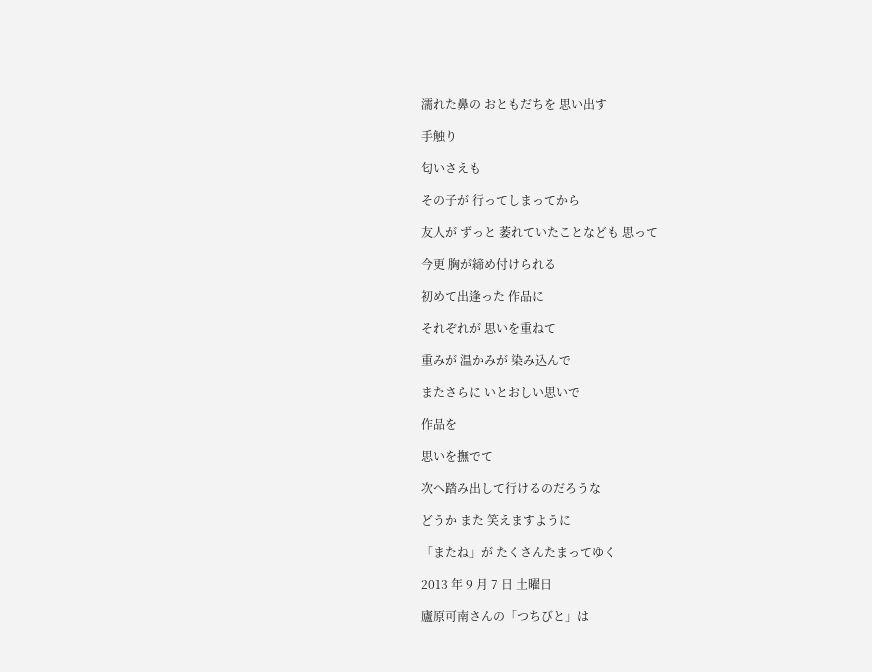濡れた鼻の おともだちを 思い出す

手触り

匂いさえも

その子が 行ってしまってから

友人が ずっと 萎れていたことなども 思って

今更 胸が締め付けられる

初めて出逢った 作品に

それぞれが 思いを重ねて

重みが 温かみが 染み込んで

またさらに いとおしい思いで

作品を

思いを撫でて

次へ踏み出して行けるのだろうな

どうか また 笑えますように

「またね」が たくさんたまってゆく

2013 年 9 月 7 日 土曜日

廬原可南さんの「つちびと」は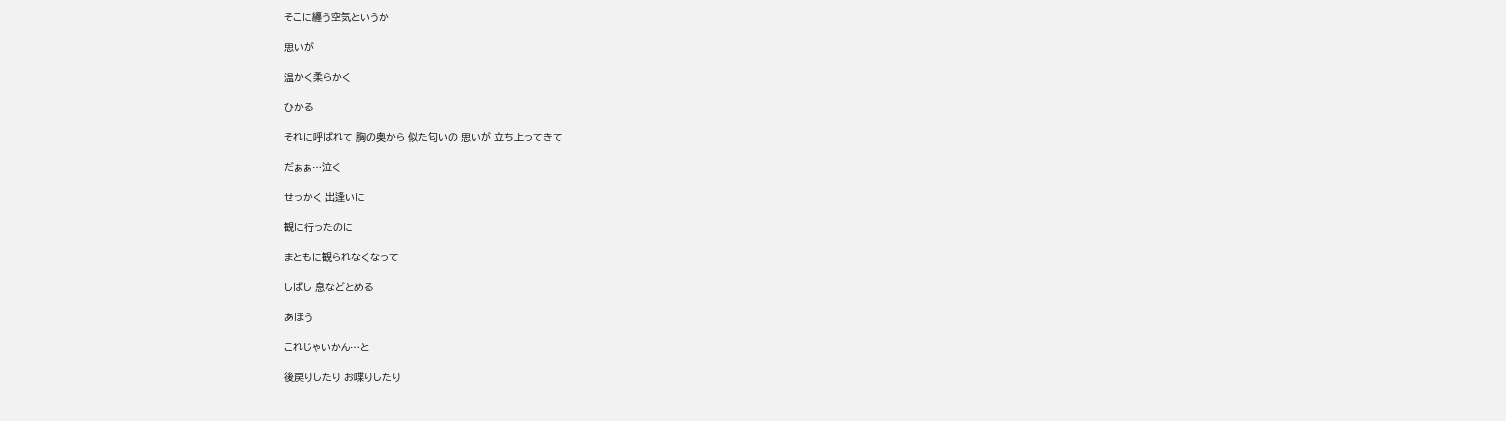そこに纏う空気というか

思いが

温かく柔らかく

ひかる

それに呼ばれて 胸の奥から 似た匂いの 思いが 立ち上ってきて

だぁぁ…泣く

せっかく 出逢いに

観に行ったのに

まともに観られなくなって

しばし 息などとめる

あほう

これじゃいかん…と

後戻りしたり お喋りしたり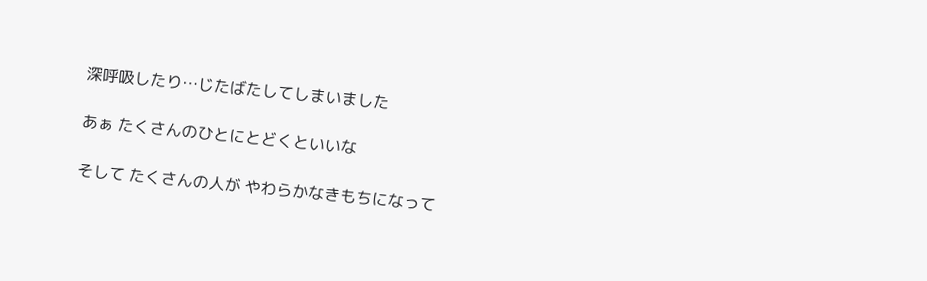深呼吸したり…じたばたしてしまいました

あぁ たくさんのひとにとどくといいな

そして たくさんの人が やわらかなきもちになって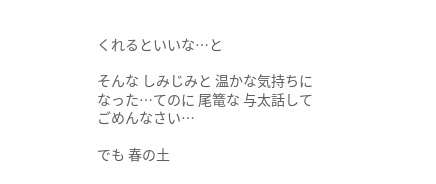くれるといいな…と

そんな しみじみと 温かな気持ちになった…てのに 尾篭な 与太話してごめんなさい…

でも 春の土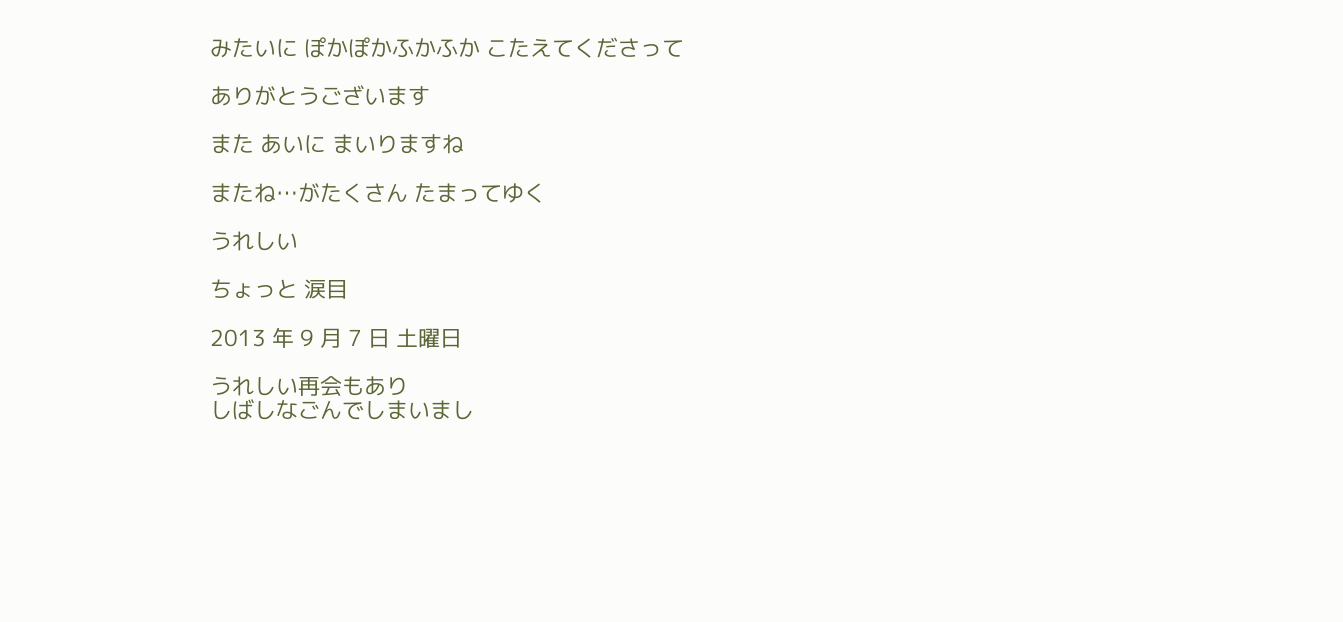みたいに ぽかぽかふかふか こたえてくださって

ありがとうございます

また あいに まいりますね

またね…がたくさん たまってゆく

うれしい

ちょっと 涙目

2013 年 9 月 7 日 土曜日

うれしい再会もあり
しばしなごんでしまいまし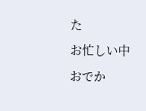た
お忙しい中
おでか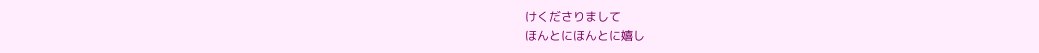けくださりまして
ほんとにほんとに嬉し